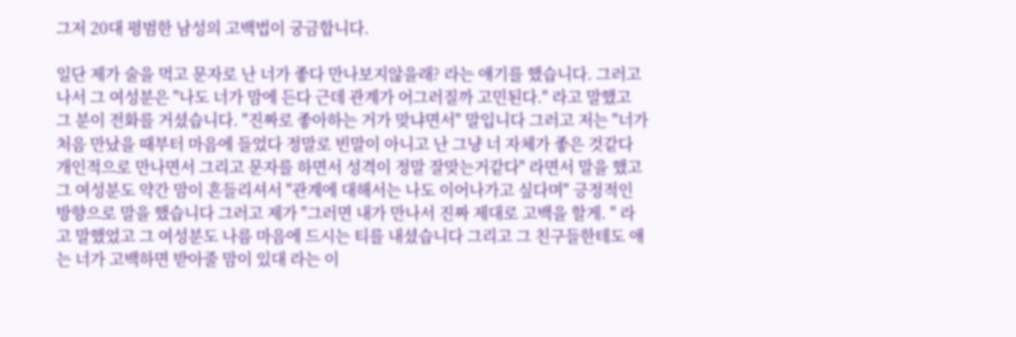그저 20대 평범한 남성의 고백법이 궁금합니다.

일단 제가 술을 먹고 문자로 난 너가 좋다 만나보지않을래? 라는 얘기를 했습니다. 그러고나서 그 여성분은 "나도 너가 맘에 든다 근데 관계가 어그러질까 고민된다." 라고 말했고 그 분이 전화를 거셨습니다. "진짜로 좋아하는 거가 맞냐면서" 말입니다 그러고 저는 "너가 처음 만났을 때부터 마음에 들었다 정말로 빈말이 아니고 난 그냥 너 자체가 좋은 것같다 개인적으로 만나면서 그리고 문자를 하면서 성격이 정말 잘맞는거같다" 라면서 말을 했고 그 여성분도 약간 맘이 흔들리셔서 "관계에 대해서는 나도 이어나가고 싶다며" 긍정적인 방향으로 말을 했습니다 그러고 제가 "그러면 내가 만나서 진짜 제대로 고백을 할게. " 라고 말했었고 그 여성분도 나름 마음에 드시는 티를 내셨습니다 그리고 그 친구들한테도 얘는 너가 고백하면 받아줄 맘이 있대 라는 이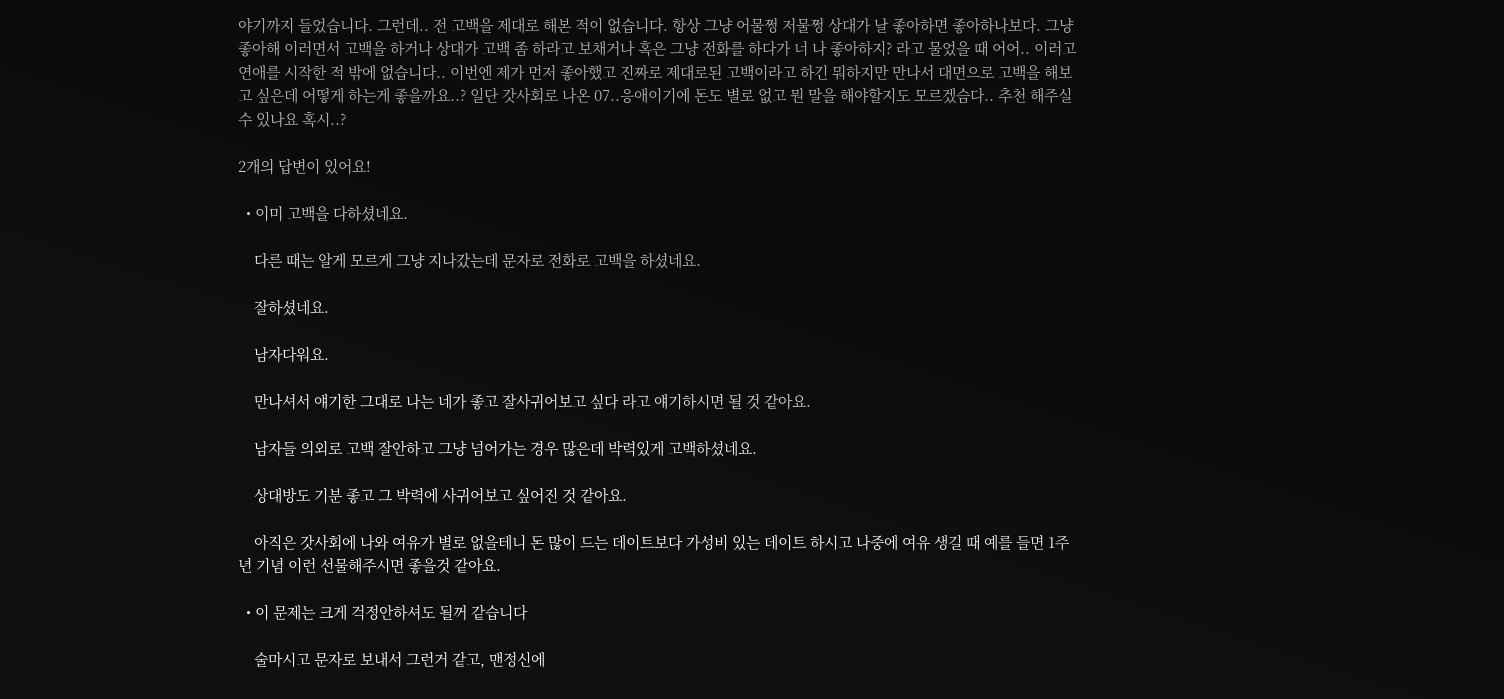야기까지 들었습니다. 그런데.. 전 고백을 제대로 해본 적이 없습니다. 항상 그냥 어물쩡 저물쩡 상대가 날 좋아하면 좋아하나보다. 그냥 좋아해 이러면서 고백을 하거나 상대가 고백 좀 하라고 보채거나 혹은 그냥 전화를 하다가 너 나 좋아하지? 라고 물었을 때 어어.. 이러고 연애를 시작한 적 밖에 없습니다.. 이번엔 제가 먼저 좋아했고 진짜로 제대로된 고백이라고 하긴 뭐하지만 만나서 대면으로 고백을 해보고 싶은데 어떻게 하는게 좋을까요..? 일단 갓사회로 나온 07..응애이기에 돈도 별로 없고 뭔 말을 해야할지도 모르겠슴다.. 추천 해주실 수 있나요 혹시..?

2개의 답변이 있어요!

  • 이미 고백을 다하셨네요.

    다른 때는 알게 모르게 그냥 지나갔는데 문자로 전화로 고백을 하셨네요.

    잘하셨네요.

    남자다워요.

    만나셔서 얘기한 그대로 나는 네가 좋고 잘사귀어보고 싶다 라고 얘기하시면 될 것 같아요.

    남자들 의외로 고백 잘안하고 그냥 넘어가는 경우 많은데 박력있게 고백하셨네요.

    상대방도 기분 좋고 그 박력에 사귀어보고 싶어진 것 같아요.

    아직은 갓사회에 나와 여유가 별로 없을테니 돈 많이 드는 데이트보다 가성비 있는 데이트 하시고 나중에 여유 생길 때 예를 들면 1주년 기념 이런 선물해주시면 좋을것 같아요.

  • 이 문제는 크게 걱정안하셔도 될꺼 같습니다

    술마시고 문자로 보내서 그런거 같고, 맨정신에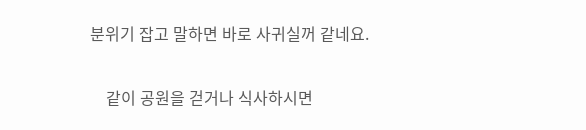분위기 잡고 말하면 바로 사귀실꺼 같네요.

    같이 공원을 걷거나 식사하시면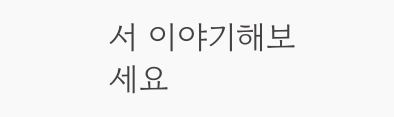서 이야기해보세요